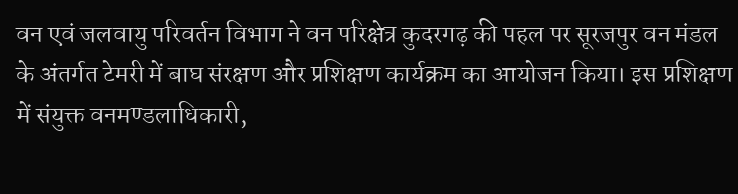वन एवं जलवायु परिवर्तन विभाग ने वन परिक्षेत्र कुदरगढ़ की पहल पर सूरजपुर वन मंडल के अंतर्गत टेमरी में बाघ संरक्षण और प्रशिक्षण कार्यक्रम का आयोजन किया। इस प्रशिक्षण में संयुक्त वनमण्डलाधिकारी,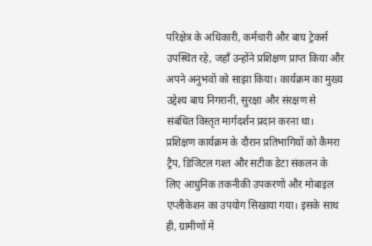परिक्षेत्र के अधिकारी, कर्मचारी और बाघ ट्रेकर्स उपस्थित रहे, जहाँ उन्होंने प्रशिक्षण प्राप्त किया और अपने अनुभवों को साझा किया। कार्यक्रम का मुख्य उद्देश्य बाघ निगरानी, सुरक्षा और संरक्षण से संबंधित विस्तृत मार्गदर्शन प्रदान करना था। प्रशिक्षण कार्यक्रम के दौरान प्रतिभागियों को कैमरा ट्रैप, डिजिटल गश्त और सटीक डेटा संकलन के लिए आधुनिक तकनीकी उपकरणों और मोबाइल एप्लीकेशन का उपयोग सिखाया गया। इसके साथ ही, ग्रामीणों में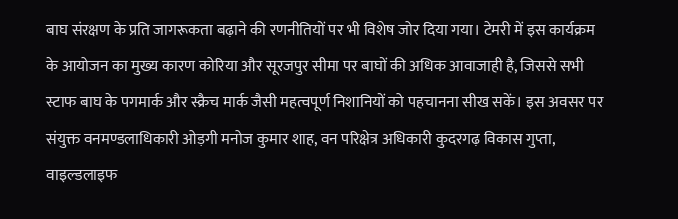बाघ संरक्षण के प्रति जागरूकता बढ़ाने की रणनीतियों पर भी विशेष जोर दिया गया। टेमरी में इस कार्यक्रम के आयोजन का मुख्य कारण कोरिया और सूरजपुर सीमा पर बाघों की अधिक आवाजाही है, जिससे सभी स्टाफ बाघ के पगमार्क और स्क्रैच मार्क जैसी महत्वपूर्ण निशानियों को पहचानना सीख सकें। इस अवसर पर संयुक्त वनमण्डलाधिकारी ओड़गी मनोज कुमार शाह, वन परिक्षेत्र अधिकारी कुदरगढ़ विकास गुप्ता, वाइल्डलाइफ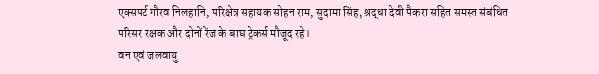एक्सपर्ट गौरव निलहानि, परिक्षेत्र सहायक सोहन राम, सुदामा सिंह, श्रद्धा देवी पैकरा सहित समस्त संबंधित परिसर रक्षक और दोनों रेंज के बाघ ट्रेकर्स मौजूद रहे।
वन एवं जलवायु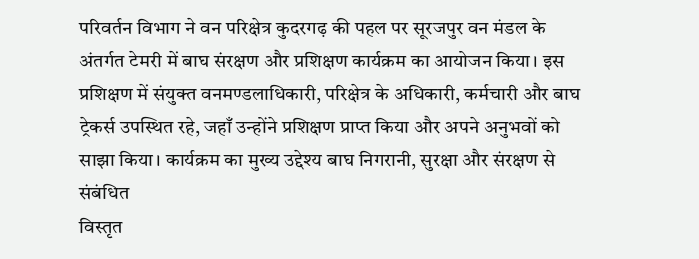परिवर्तन विभाग ने वन परिक्षेत्र कुदरगढ़ की पहल पर सूरजपुर वन मंडल के अंतर्गत टेमरी में बाघ संरक्षण और प्रशिक्षण कार्यक्रम का आयोजन किया। इस प्रशिक्षण में संयुक्त वनमण्डलाधिकारी, परिक्षेत्र के अधिकारी, कर्मचारी और बाघ ट्रेकर्स उपस्थित रहे, जहाँ उन्होंने प्रशिक्षण प्राप्त किया और अपने अनुभवों को साझा किया। कार्यक्रम का मुख्य उद्देश्य बाघ निगरानी, सुरक्षा और संरक्षण से संबंधित
विस्तृत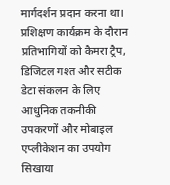मार्गदर्शन प्रदान करना था। प्रशिक्षण कार्यक्रम के दौरान प्रतिभागियों को कैमरा ट्रैप, डिजिटल गश्त और सटीक डेटा संकलन के लिए आधुनिक तकनीकी उपकरणों और मोबाइल एप्लीकेशन का उपयोग सिखाया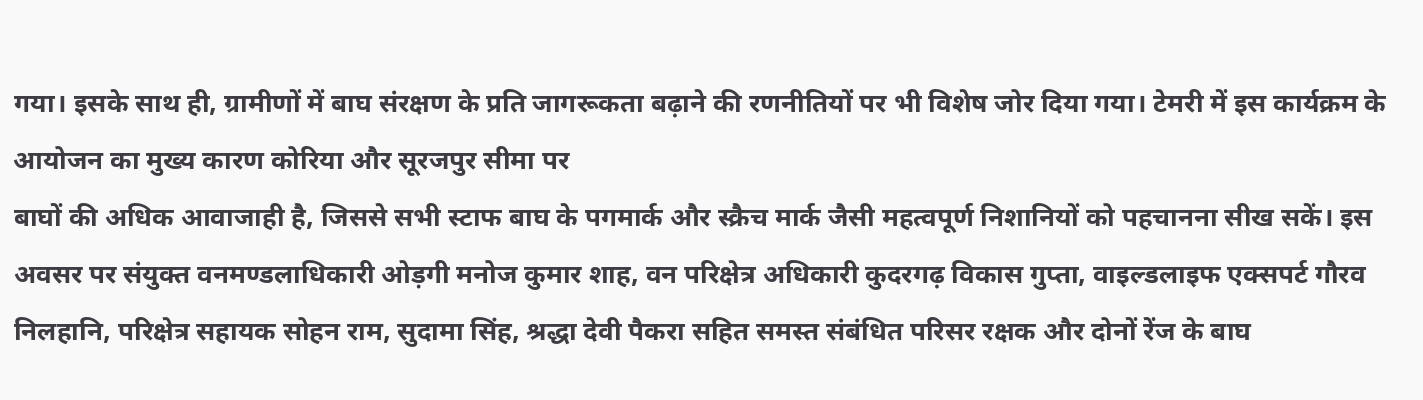गया। इसके साथ ही, ग्रामीणों में बाघ संरक्षण के प्रति जागरूकता बढ़ाने की रणनीतियों पर भी विशेष जोर दिया गया। टेमरी में इस कार्यक्रम के आयोजन का मुख्य कारण कोरिया और सूरजपुर सीमा पर
बाघों की अधिक आवाजाही है, जिससे सभी स्टाफ बाघ के पगमार्क और स्क्रैच मार्क जैसी महत्वपूर्ण निशानियों को पहचानना सीख सकें। इस अवसर पर संयुक्त वनमण्डलाधिकारी ओड़गी मनोज कुमार शाह, वन परिक्षेत्र अधिकारी कुदरगढ़ विकास गुप्ता, वाइल्डलाइफ एक्सपर्ट गौरव निलहानि, परिक्षेत्र सहायक सोहन राम, सुदामा सिंह, श्रद्धा देवी पैकरा सहित समस्त संबंधित परिसर रक्षक और दोनों रेंज के बाघ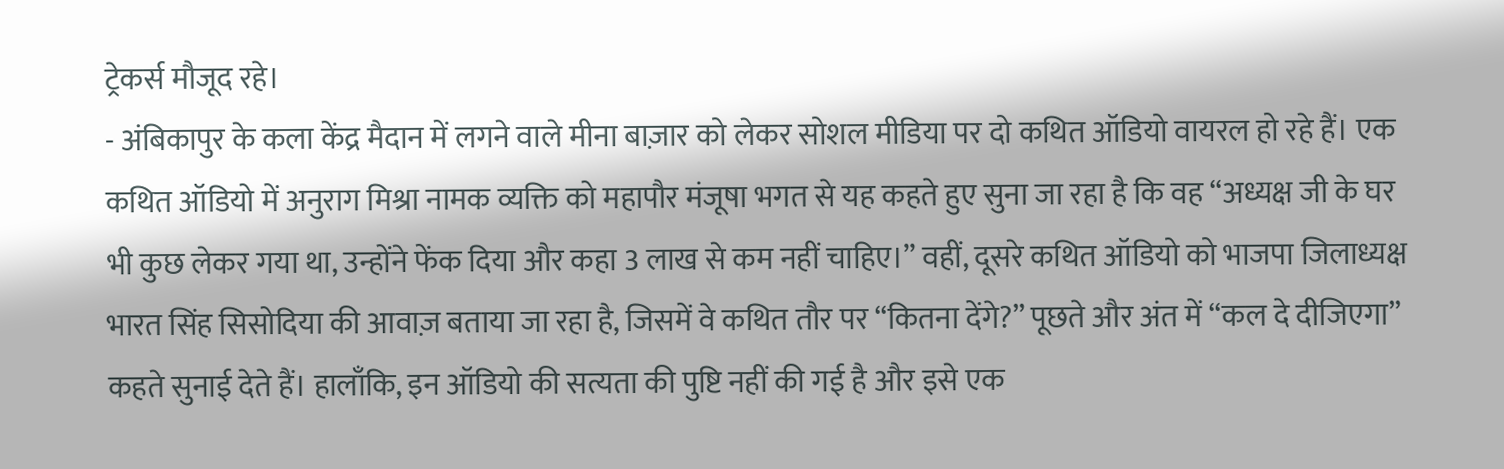ट्रेकर्स मौजूद रहे।
- अंबिकापुर के कला केंद्र मैदान में लगने वाले मीना बाज़ार को लेकर सोशल मीडिया पर दो कथित ऑडियो वायरल हो रहे हैं। एक कथित ऑडियो में अनुराग मिश्रा नामक व्यक्ति को महापौर मंजूषा भगत से यह कहते हुए सुना जा रहा है कि वह “अध्यक्ष जी के घर भी कुछ लेकर गया था, उन्होंने फेंक दिया और कहा 3 लाख से कम नहीं चाहिए।” वहीं, दूसरे कथित ऑडियो को भाजपा जिलाध्यक्ष भारत सिंह सिसोदिया की आवाज़ बताया जा रहा है, जिसमें वे कथित तौर पर “कितना देंगे?” पूछते और अंत में “कल दे दीजिएगा” कहते सुनाई देते हैं। हालाँकि, इन ऑडियो की सत्यता की पुष्टि नहीं की गई है और इसे एक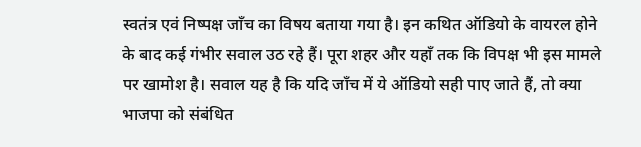स्वतंत्र एवं निष्पक्ष जाँच का विषय बताया गया है। इन कथित ऑडियो के वायरल होने के बाद कई गंभीर सवाल उठ रहे हैं। पूरा शहर और यहाँ तक कि विपक्ष भी इस मामले पर खामोश है। सवाल यह है कि यदि जाँच में ये ऑडियो सही पाए जाते हैं, तो क्या भाजपा को संबंधित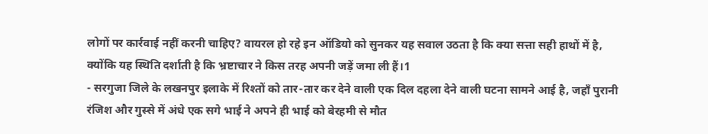लोगों पर कार्रवाई नहीं करनी चाहिए? वायरल हो रहे इन ऑडियो को सुनकर यह सवाल उठता है कि क्या सत्ता सही हाथों में है, क्योंकि यह स्थिति दर्शाती है कि भ्रष्टाचार ने किस तरह अपनी जड़ें जमा ली हैं।1
- सरगुजा जिले के लखनपुर इलाके में रिश्तों को तार-तार कर देने वाली एक दिल दहला देने वाली घटना सामने आई है, जहाँ पुरानी रंजिश और गुस्से में अंधे एक सगे भाई ने अपने ही भाई को बेरहमी से मौत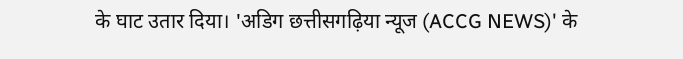के घाट उतार दिया। 'अडिग छत्तीसगढ़िया न्यूज (ACCG NEWS)' के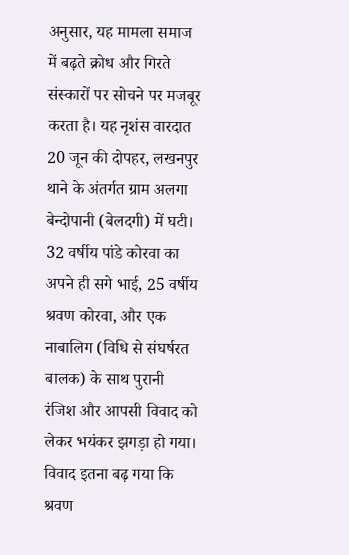अनुसार, यह मामला समाज में बढ़ते क्रोध और गिरते संस्कारों पर सोचने पर मजबूर करता है। यह नृशंस वारदात 20 जून की दोपहर, लखनपुर थाने के अंतर्गत ग्राम अलगा बेन्दोपानी (बेलदगी) में घटी। 32 वर्षीय पांडे कोरवा का अपने ही सगे भाई, 25 वर्षीय श्रवण कोरवा, और एक नाबालिग (विधि से संघर्षरत बालक) के साथ पुरानी रंजिश और आपसी विवाद को लेकर भयंकर झगड़ा हो गया। विवाद इतना बढ़ गया कि श्रवण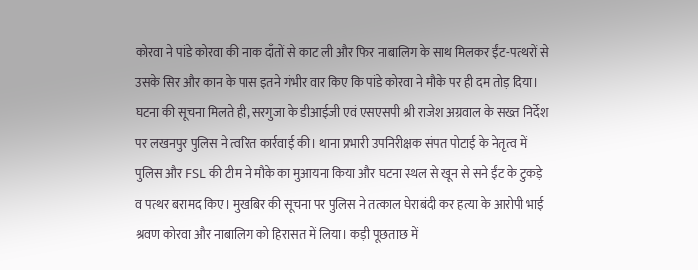कोरवा ने पांडे कोरवा की नाक दाँतों से काट ली और फिर नाबालिग के साथ मिलकर ईंट-पत्थरों से उसके सिर और कान के पास इतने गंभीर वार किए कि पांडे कोरवा ने मौके पर ही दम तोड़ दिया। घटना की सूचना मिलते ही, सरगुजा के डीआईजी एवं एसएसपी श्री राजेश अग्रवाल के सख्त निर्देश पर लखनपुर पुलिस ने त्वरित कार्रवाई की। थाना प्रभारी उपनिरीक्षक संपत पोटाई के नेतृत्व में पुलिस और FSL की टीम ने मौके का मुआयना किया और घटना स्थल से खून से सने ईंट के टुकड़े व पत्थर बरामद किए। मुखबिर की सूचना पर पुलिस ने तत्काल घेराबंदी कर हत्या के आरोपी भाई श्रवण कोरवा और नाबालिग को हिरासत में लिया। कड़ी पूछताछ में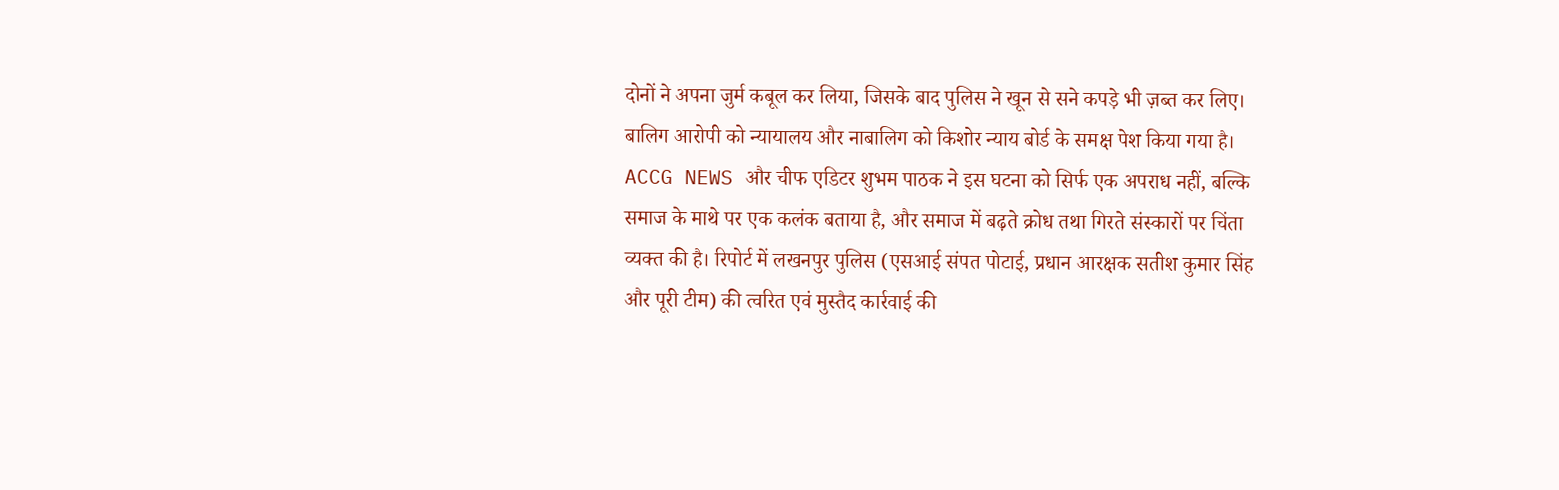दोनों ने अपना जुर्म कबूल कर लिया, जिसके बाद पुलिस ने खून से सने कपड़े भी ज़ब्त कर लिए। बालिग आरोपी को न्यायालय और नाबालिग को किशोर न्याय बोर्ड के समक्ष पेश किया गया है। ACCG NEWS और चीफ एडिटर शुभम पाठक ने इस घटना को सिर्फ एक अपराध नहीं, बल्कि समाज के माथे पर एक कलंक बताया है, और समाज में बढ़ते क्रोध तथा गिरते संस्कारों पर चिंता व्यक्त की है। रिपोर्ट में लखनपुर पुलिस (एसआई संपत पोटाई, प्रधान आरक्षक सतीश कुमार सिंह और पूरी टीम) की त्वरित एवं मुस्तैद कार्रवाई की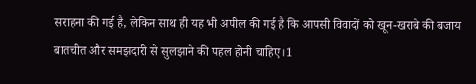सराहना की गई है, लेकिन साथ ही यह भी अपील की गई है कि आपसी विवादों को खून-खराबे की बजाय बातचीत और समझदारी से सुलझाने की पहल होनी चाहिए।1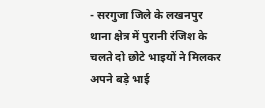- सरगुजा जिले के लखनपुर थाना क्षेत्र में पुरानी रंजिश के चलते दो छोटे भाइयों ने मिलकर अपने बड़े भाई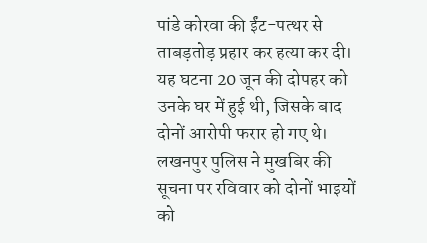पांडे कोरवा की ईंट-पत्थर से ताबड़तोड़ प्रहार कर हत्या कर दी। यह घटना 20 जून की दोपहर को उनके घर में हुई थी, जिसके बाद दोनों आरोपी फरार हो गए थे। लखनपुर पुलिस ने मुखबिर की सूचना पर रविवार को दोनों भाइयों को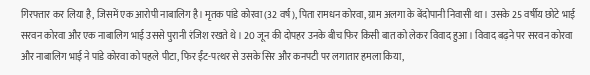गिरफ्तार कर लिया है, जिसमें एक आरोपी नाबालिग है। मृतक पांडे कोरवा (32 वर्ष), पिता रामधन कोरवा, ग्राम अलगा के बेंदोपानी निवासी था। उसके 25 वर्षीय छोटे भाई सरवन कोरवा और एक नाबालिग भाई उससे पुरानी रंजिश रखते थे। 20 जून की दोपहर उनके बीच फिर किसी बात को लेकर विवाद हुआ। विवाद बढ़ने पर सरवन कोरवा और नाबालिग भाई ने पांडे कोरवा को पहले पीटा, फिर ईंट-पत्थर से उसके सिर और कनपटी पर लगातार हमला किया,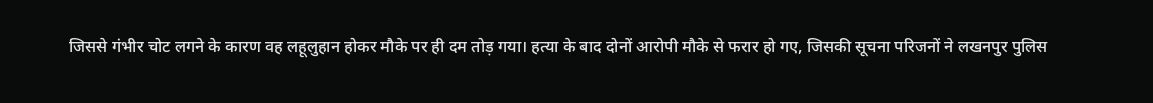जिससे गंभीर चोट लगने के कारण वह लहूलुहान होकर मौके पर ही दम तोड़ गया। हत्या के बाद दोनों आरोपी मौके से फरार हो गए, जिसकी सूचना परिजनों ने लखनपुर पुलिस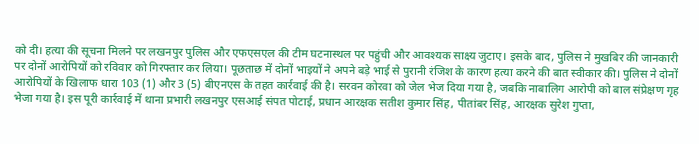को दी। हत्या की सूचना मिलने पर लखनपुर पुलिस और एफएसएल की टीम घटनास्थल पर पहुंची और आवश्यक साक्ष्य जुटाए। इसके बाद, पुलिस ने मुखबिर की जानकारी पर दोनों आरोपियों को रविवार को गिरफ्तार कर लिया। पूछताछ में दोनों भाइयों ने अपने बड़े भाई से पुरानी रंजिश के कारण हत्या करने की बात स्वीकार की। पुलिस ने दोनों आरोपियों के खिलाफ धारा 103 (1) और 3 (5) बीएनएस के तहत कार्रवाई की है। सरवन कोरवा को जेल भेज दिया गया है, जबकि नाबालिग आरोपी को बाल संप्रेक्षण गृह भेजा गया है। इस पूरी कार्रवाई में थाना प्रभारी लखनपुर एसआई संपत पोटाई, प्रधान आरक्षक सतीश कुमार सिंह, पीतांबर सिंह, आरक्षक सुरेश गुप्ता,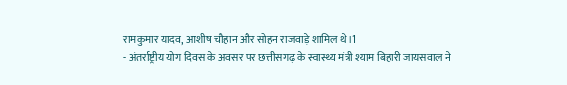रामकुमार यादव, आशीष चौहान और सोहन राजवाड़े शामिल थे।1
- अंतर्राष्ट्रीय योग दिवस के अवसर पर छत्तीसगढ़ के स्वास्थ्य मंत्री श्याम बिहारी जायसवाल ने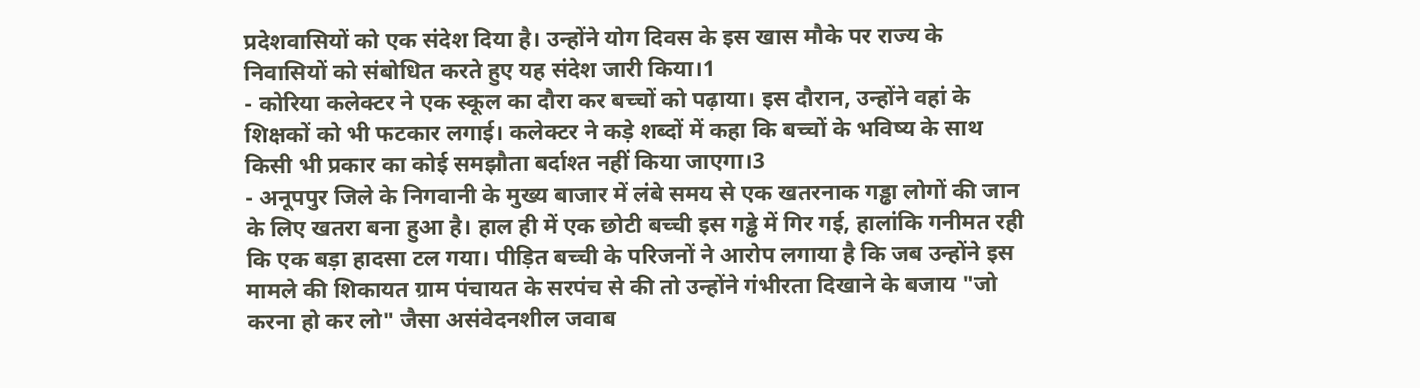प्रदेशवासियों को एक संदेश दिया है। उन्होंने योग दिवस के इस खास मौके पर राज्य के निवासियों को संबोधित करते हुए यह संदेश जारी किया।1
- कोरिया कलेक्टर ने एक स्कूल का दौरा कर बच्चों को पढ़ाया। इस दौरान, उन्होंने वहां के शिक्षकों को भी फटकार लगाई। कलेक्टर ने कड़े शब्दों में कहा कि बच्चों के भविष्य के साथ किसी भी प्रकार का कोई समझौता बर्दाश्त नहीं किया जाएगा।3
- अनूपपुर जिले के निगवानी के मुख्य बाजार में लंबे समय से एक खतरनाक गड्ढा लोगों की जान के लिए खतरा बना हुआ है। हाल ही में एक छोटी बच्ची इस गड्ढे में गिर गई, हालांकि गनीमत रही कि एक बड़ा हादसा टल गया। पीड़ित बच्ची के परिजनों ने आरोप लगाया है कि जब उन्होंने इस मामले की शिकायत ग्राम पंचायत के सरपंच से की तो उन्होंने गंभीरता दिखाने के बजाय "जो करना हो कर लो" जैसा असंवेदनशील जवाब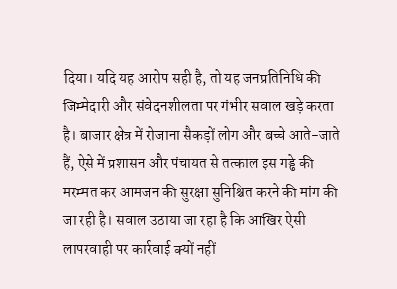दिया। यदि यह आरोप सही है, तो यह जनप्रतिनिधि की जिम्मेदारी और संवेदनशीलता पर गंभीर सवाल खड़े करता है। बाजार क्षेत्र में रोजाना सैकड़ों लोग और बच्चे आते-जाते हैं, ऐसे में प्रशासन और पंचायत से तत्काल इस गड्ढे की मरम्मत कर आमजन की सुरक्षा सुनिश्चित करने की मांग की जा रही है। सवाल उठाया जा रहा है कि आखिर ऐसी लापरवाही पर कार्रवाई क्यों नहीं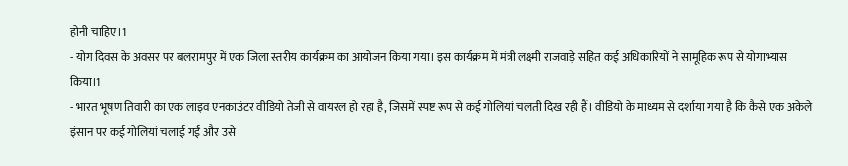होनी चाहिए।1
- योग दिवस के अवसर पर बलरामपुर में एक जिला स्तरीय कार्यक्रम का आयोजन किया गया। इस कार्यक्रम में मंत्री लक्ष्मी राजवाड़े सहित कई अधिकारियों ने सामूहिक रूप से योगाभ्यास किया।1
- भारत भूषण तिवारी का एक लाइव एनकाउंटर वीडियो तेजी से वायरल हो रहा है, जिसमें स्पष्ट रूप से कई गोलियां चलती दिख रही हैं। वीडियो के माध्यम से दर्शाया गया है कि कैसे एक अकेले इंसान पर कई गोलियां चलाई गईं और उसे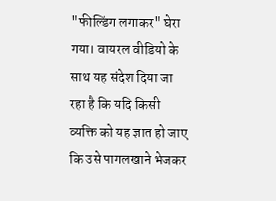"फील्डिंग लगाकर" घेरा गया। वायरल वीडियो के साथ यह संदेश दिया जा रहा है कि यदि किसी व्यक्ति को यह ज्ञात हो जाए कि उसे पागलखाने भेजकर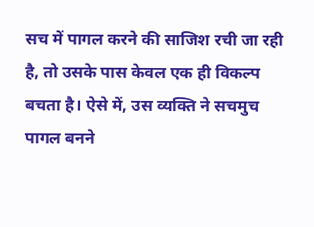सच में पागल करने की साजिश रची जा रही है, तो उसके पास केवल एक ही विकल्प बचता है। ऐसे में, उस व्यक्ति ने सचमुच पागल बनने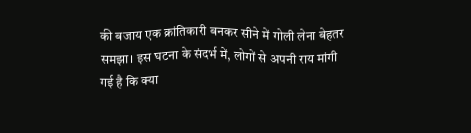की बजाय एक क्रांतिकारी बनकर सीने में गोली लेना बेहतर समझा। इस घटना के संदर्भ में, लोगों से अपनी राय मांगी गई है कि क्या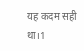यह कदम सही था।1